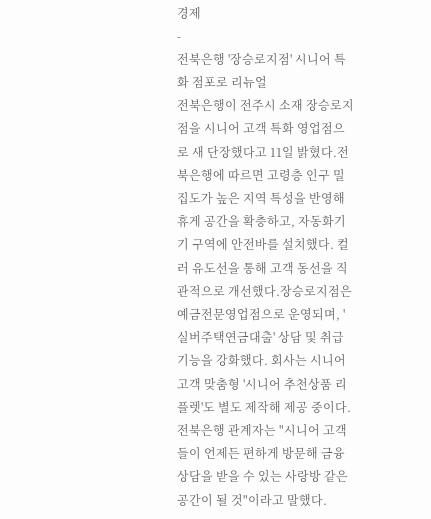경제
-
전북은행 '장승로지점' 시니어 특화 점포로 리뉴얼
전북은행이 전주시 소재 장승로지점을 시니어 고객 특화 영업점으로 새 단장했다고 11일 밝혔다.전북은행에 따르면 고령층 인구 밀집도가 높은 지역 특성을 반영해 휴게 공간을 확충하고, 자동화기기 구역에 안전바를 설치했다. 컬러 유도선을 통해 고객 동선을 직관적으로 개선했다.장승로지점은 예금전문영업점으로 운영되며, '실버주택연금대출' 상담 및 취급 기능을 강화했다. 회사는 시니어 고객 맞춤형 '시니어 추천상품 리플렛'도 별도 제작해 제공 중이다.전북은행 관계자는 "시니어 고객들이 언제든 편하게 방문해 금융 상담을 받을 수 있는 사랑방 같은 공간이 될 것"이라고 말했다.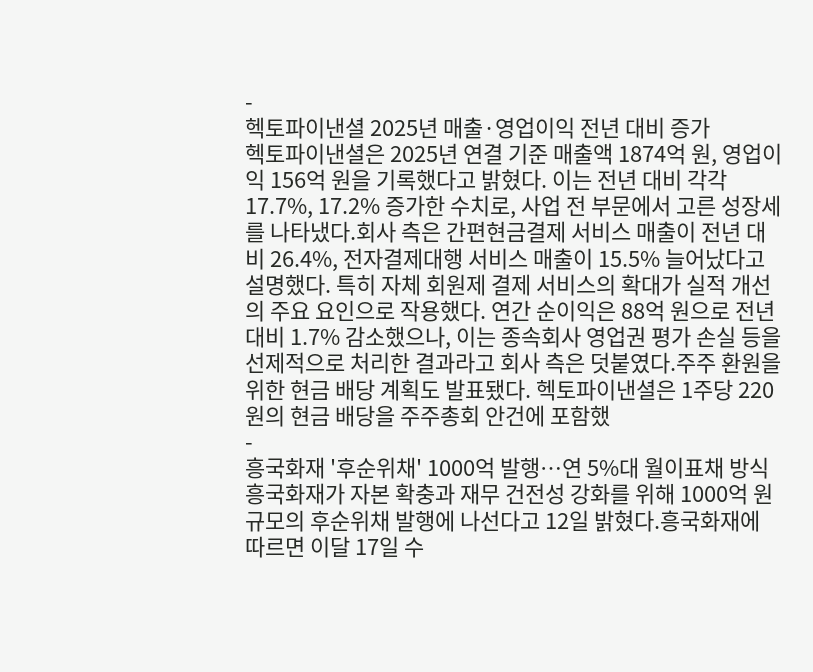-
헥토파이낸셜 2025년 매출·영업이익 전년 대비 증가
헥토파이낸셜은 2025년 연결 기준 매출액 1874억 원, 영업이익 156억 원을 기록했다고 밝혔다. 이는 전년 대비 각각 17.7%, 17.2% 증가한 수치로, 사업 전 부문에서 고른 성장세를 나타냈다.회사 측은 간편현금결제 서비스 매출이 전년 대비 26.4%, 전자결제대행 서비스 매출이 15.5% 늘어났다고 설명했다. 특히 자체 회원제 결제 서비스의 확대가 실적 개선의 주요 요인으로 작용했다. 연간 순이익은 88억 원으로 전년 대비 1.7% 감소했으나, 이는 종속회사 영업권 평가 손실 등을 선제적으로 처리한 결과라고 회사 측은 덧붙였다.주주 환원을 위한 현금 배당 계획도 발표됐다. 헥토파이낸셜은 1주당 220원의 현금 배당을 주주총회 안건에 포함했
-
흥국화재 '후순위채' 1000억 발행…연 5%대 월이표채 방식
흥국화재가 자본 확충과 재무 건전성 강화를 위해 1000억 원 규모의 후순위채 발행에 나선다고 12일 밝혔다.흥국화재에 따르면 이달 17일 수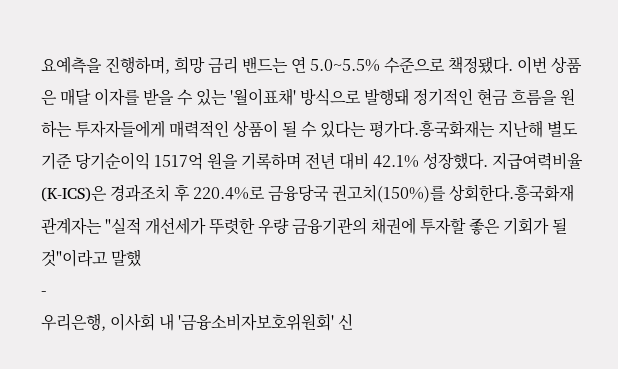요예측을 진행하며, 희망 금리 밴드는 연 5.0~5.5% 수준으로 책정됐다. 이번 상품은 매달 이자를 받을 수 있는 '월이표채' 방식으로 발행돼 정기적인 현금 흐름을 원하는 투자자들에게 매력적인 상품이 될 수 있다는 평가다.흥국화재는 지난해 별도 기준 당기순이익 1517억 원을 기록하며 전년 대비 42.1% 성장했다. 지급여력비율(K-ICS)은 경과조치 후 220.4%로 금융당국 권고치(150%)를 상회한다.흥국화재 관계자는 "실적 개선세가 뚜렷한 우량 금융기관의 채권에 투자할 좋은 기회가 될 것"이라고 말했
-
우리은행, 이사회 내 '금융소비자보호위원회' 신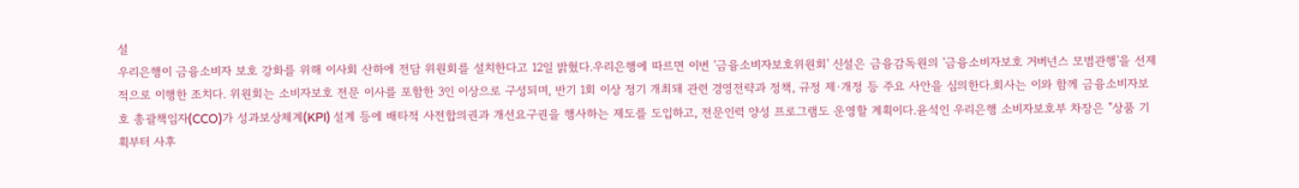설
우리은행이 금융소비자 보호 강화를 위해 이사회 산하에 전담 위원회를 설치한다고 12일 밝혔다.우리은행에 따르면 이번 '금융소비자보호위원회' 신설은 금융감독원의 '금융소비자보호 거버넌스 모범관행'을 선제적으로 이행한 조치다. 위원회는 소비자보호 전문 이사를 포함한 3인 이상으로 구성되며, 반기 1회 이상 정기 개최돼 관련 경영전략과 정책, 규정 제·개정 등 주요 사안을 심의한다.회사는 이와 함께 금융소비자보호 총괄책임자(CCO)가 성과보상체계(KPI) 설계 등에 배타적 사전합의권과 개선요구권을 행사하는 제도를 도입하고, 전문인력 양성 프로그램도 운영할 계획이다.윤석인 우리은행 소비자보호부 차장은 "상품 기획부터 사후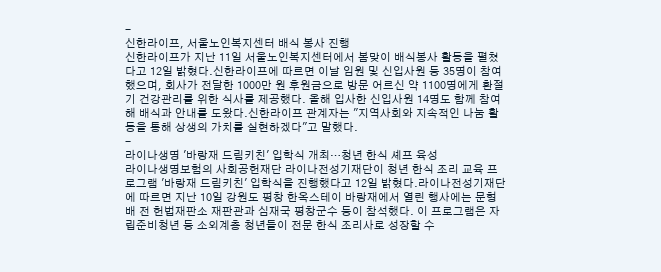-
신한라이프, 서울노인복지센터 배식 봉사 진행
신한라이프가 지난 11일 서울노인복지센터에서 봄맞이 배식봉사 활동을 펼쳤다고 12일 밝혔다.신한라이프에 따르면 이날 임원 및 신입사원 등 35명이 참여했으며, 회사가 전달한 1000만 원 후원금으로 방문 어르신 약 1100명에게 환절기 건강관리를 위한 식사를 제공했다. 올해 입사한 신입사원 14명도 함께 참여해 배식과 안내를 도왔다.신한라이프 관계자는 "지역사회와 지속적인 나눔 활동을 통해 상생의 가치를 실현하겠다"고 말했다.
-
라이나생명 '바랑재 드림키친' 입학식 개최…청년 한식 셰프 육성
라이나생명보험의 사회공헌재단 라이나전성기재단이 청년 한식 조리 교육 프로그램 '바랑재 드림키친' 입학식을 진행했다고 12일 밝혔다.라이나전성기재단에 따르면 지난 10일 강원도 평창 한옥스테이 바랑재에서 열린 행사에는 문형배 전 헌법재판소 재판관과 심재국 평창군수 등이 참석했다. 이 프로그램은 자립준비청년 등 소외계층 청년들이 전문 한식 조리사로 성장할 수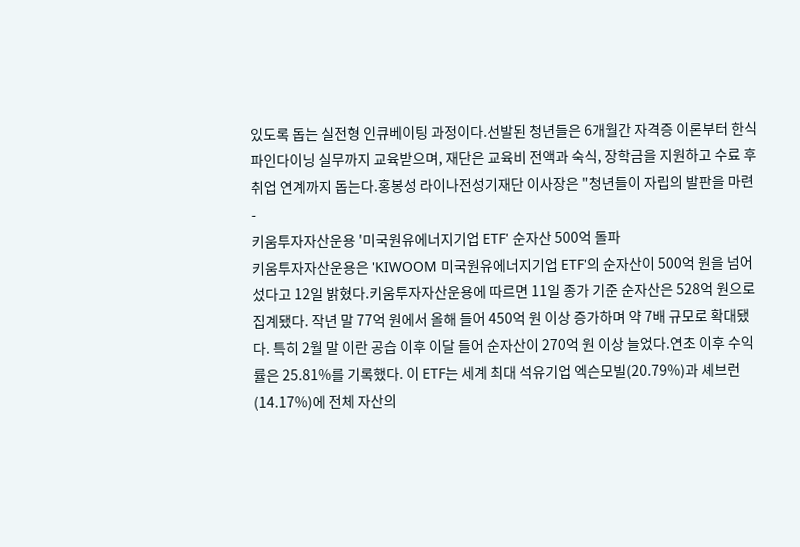있도록 돕는 실전형 인큐베이팅 과정이다.선발된 청년들은 6개월간 자격증 이론부터 한식 파인다이닝 실무까지 교육받으며, 재단은 교육비 전액과 숙식, 장학금을 지원하고 수료 후 취업 연계까지 돕는다.홍봉성 라이나전성기재단 이사장은 "청년들이 자립의 발판을 마련
-
키움투자자산운용 '미국원유에너지기업 ETF' 순자산 500억 돌파
키움투자자산운용은 'KIWOOM 미국원유에너지기업 ETF'의 순자산이 500억 원을 넘어섰다고 12일 밝혔다.키움투자자산운용에 따르면 11일 종가 기준 순자산은 528억 원으로 집계됐다. 작년 말 77억 원에서 올해 들어 450억 원 이상 증가하며 약 7배 규모로 확대됐다. 특히 2월 말 이란 공습 이후 이달 들어 순자산이 270억 원 이상 늘었다.연초 이후 수익률은 25.81%를 기록했다. 이 ETF는 세계 최대 석유기업 엑슨모빌(20.79%)과 셰브런(14.17%)에 전체 자산의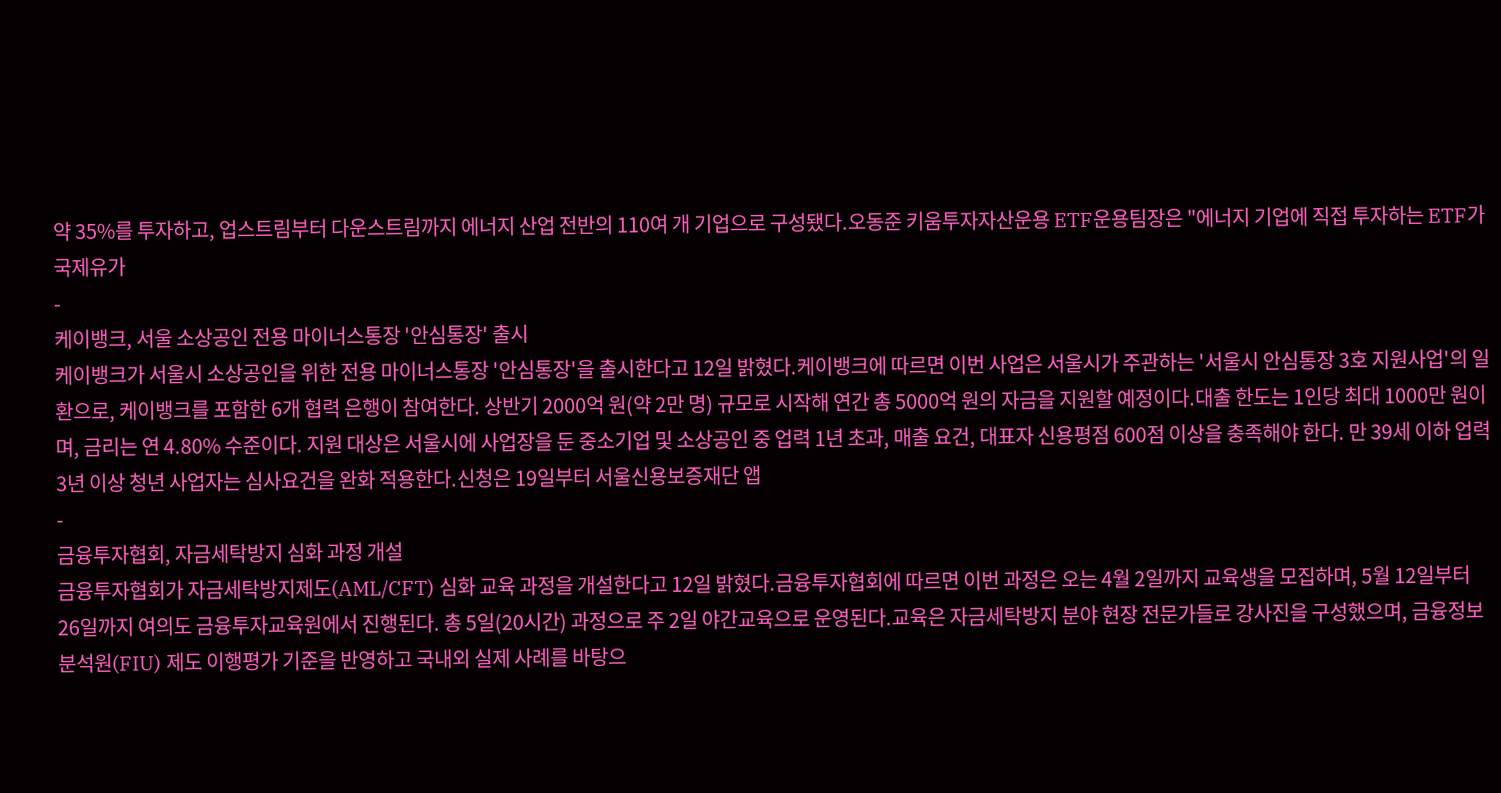약 35%를 투자하고, 업스트림부터 다운스트림까지 에너지 산업 전반의 110여 개 기업으로 구성됐다.오동준 키움투자자산운용 ETF운용팀장은 "에너지 기업에 직접 투자하는 ETF가 국제유가
-
케이뱅크, 서울 소상공인 전용 마이너스통장 '안심통장' 출시
케이뱅크가 서울시 소상공인을 위한 전용 마이너스통장 '안심통장'을 출시한다고 12일 밝혔다.케이뱅크에 따르면 이번 사업은 서울시가 주관하는 '서울시 안심통장 3호 지원사업'의 일환으로, 케이뱅크를 포함한 6개 협력 은행이 참여한다. 상반기 2000억 원(약 2만 명) 규모로 시작해 연간 총 5000억 원의 자금을 지원할 예정이다.대출 한도는 1인당 최대 1000만 원이며, 금리는 연 4.80% 수준이다. 지원 대상은 서울시에 사업장을 둔 중소기업 및 소상공인 중 업력 1년 초과, 매출 요건, 대표자 신용평점 600점 이상을 충족해야 한다. 만 39세 이하 업력 3년 이상 청년 사업자는 심사요건을 완화 적용한다.신청은 19일부터 서울신용보증재단 앱
-
금융투자협회, 자금세탁방지 심화 과정 개설
금융투자협회가 자금세탁방지제도(AML/CFT) 심화 교육 과정을 개설한다고 12일 밝혔다.금융투자협회에 따르면 이번 과정은 오는 4월 2일까지 교육생을 모집하며, 5월 12일부터 26일까지 여의도 금융투자교육원에서 진행된다. 총 5일(20시간) 과정으로 주 2일 야간교육으로 운영된다.교육은 자금세탁방지 분야 현장 전문가들로 강사진을 구성했으며, 금융정보분석원(FIU) 제도 이행평가 기준을 반영하고 국내외 실제 사례를 바탕으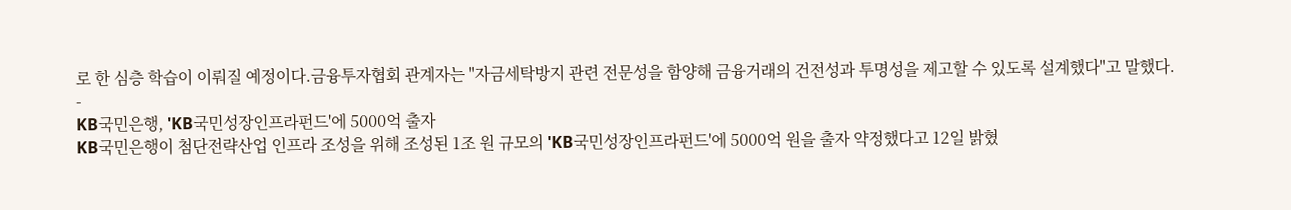로 한 심층 학습이 이뤄질 예정이다.금융투자협회 관계자는 "자금세탁방지 관련 전문성을 함양해 금융거래의 건전성과 투명성을 제고할 수 있도록 설계했다"고 말했다.
-
KB국민은행, 'KB국민성장인프라펀드'에 5000억 출자
KB국민은행이 첨단전략산업 인프라 조성을 위해 조성된 1조 원 규모의 'KB국민성장인프라펀드'에 5000억 원을 출자 약정했다고 12일 밝혔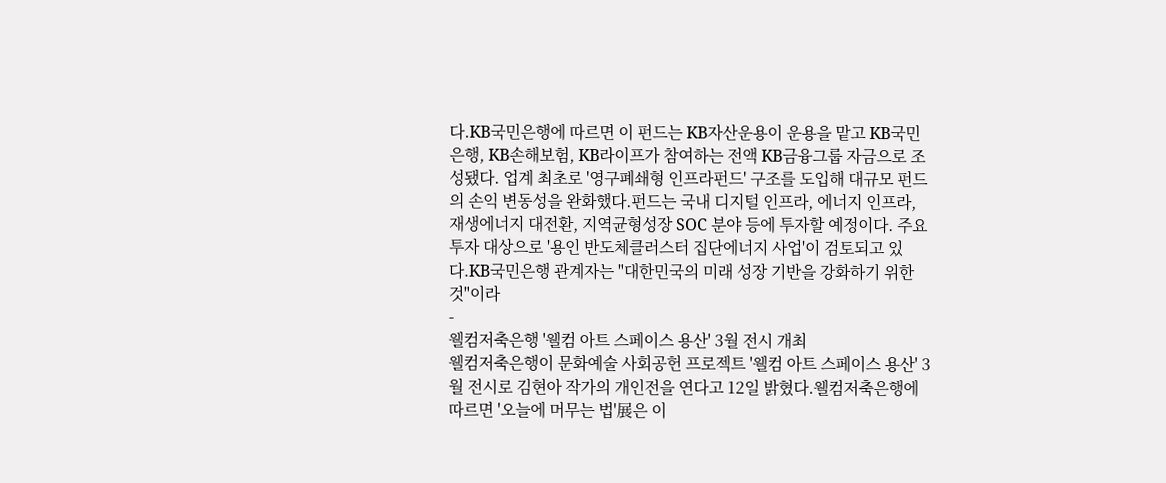다.KB국민은행에 따르면 이 펀드는 KB자산운용이 운용을 맡고 KB국민은행, KB손해보험, KB라이프가 참여하는 전액 KB금융그룹 자금으로 조성됐다. 업계 최초로 '영구폐쇄형 인프라펀드' 구조를 도입해 대규모 펀드의 손익 변동성을 완화했다.펀드는 국내 디지털 인프라, 에너지 인프라, 재생에너지 대전환, 지역균형성장 SOC 분야 등에 투자할 예정이다. 주요 투자 대상으로 '용인 반도체클러스터 집단에너지 사업'이 검토되고 있다.KB국민은행 관계자는 "대한민국의 미래 성장 기반을 강화하기 위한 것"이라
-
웰컴저축은행 '웰컴 아트 스페이스 용산' 3월 전시 개최
웰컴저축은행이 문화예술 사회공헌 프로젝트 '웰컴 아트 스페이스 용산' 3월 전시로 김현아 작가의 개인전을 연다고 12일 밝혔다.웰컴저축은행에 따르면 '오늘에 머무는 법'展은 이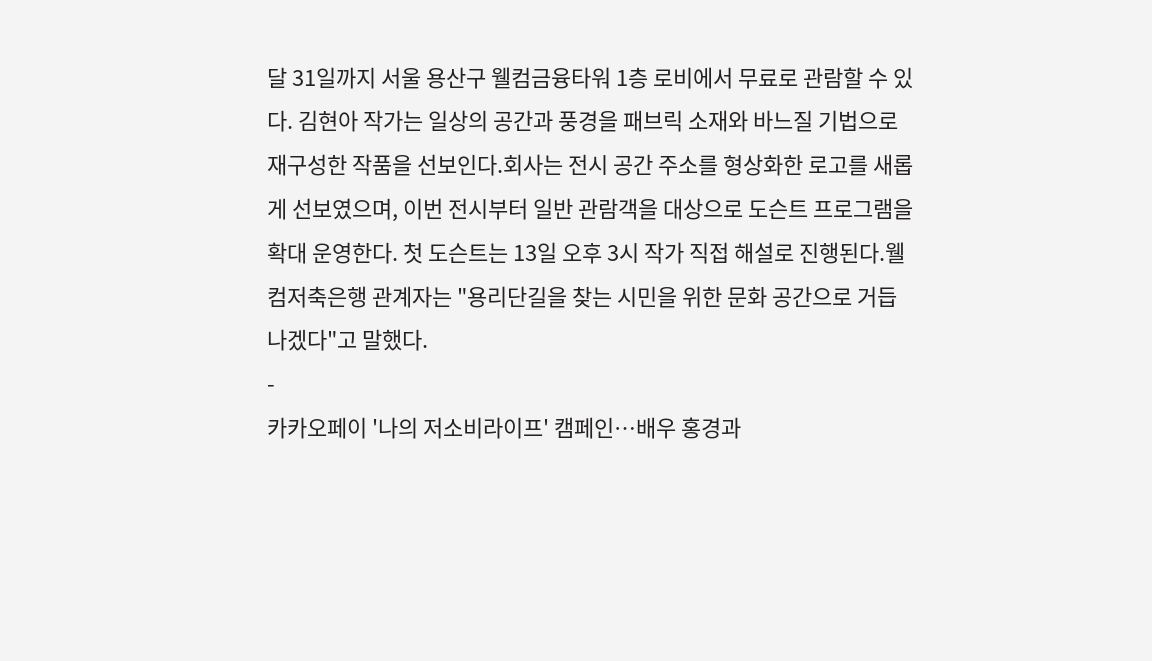달 31일까지 서울 용산구 웰컴금융타워 1층 로비에서 무료로 관람할 수 있다. 김현아 작가는 일상의 공간과 풍경을 패브릭 소재와 바느질 기법으로 재구성한 작품을 선보인다.회사는 전시 공간 주소를 형상화한 로고를 새롭게 선보였으며, 이번 전시부터 일반 관람객을 대상으로 도슨트 프로그램을 확대 운영한다. 첫 도슨트는 13일 오후 3시 작가 직접 해설로 진행된다.웰컴저축은행 관계자는 "용리단길을 찾는 시민을 위한 문화 공간으로 거듭나겠다"고 말했다.
-
카카오페이 '나의 저소비라이프' 캠페인…배우 홍경과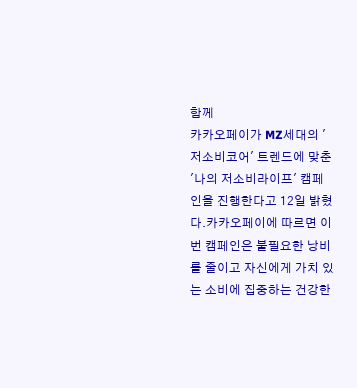함께
카카오페이가 MZ세대의 '저소비코어' 트렌드에 맞춘 '나의 저소비라이프' 캠페인을 진행한다고 12일 밝혔다.카카오페이에 따르면 이번 캠페인은 불필요한 낭비를 줄이고 자신에게 가치 있는 소비에 집중하는 건강한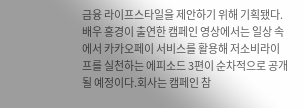금융 라이프스타일을 제안하기 위해 기획됐다. 배우 홍경이 출연한 캠페인 영상에서는 일상 속에서 카카오페이 서비스를 활용해 저소비라이프를 실천하는 에피소드 3편이 순차적으로 공개될 예정이다.회사는 캠페인 참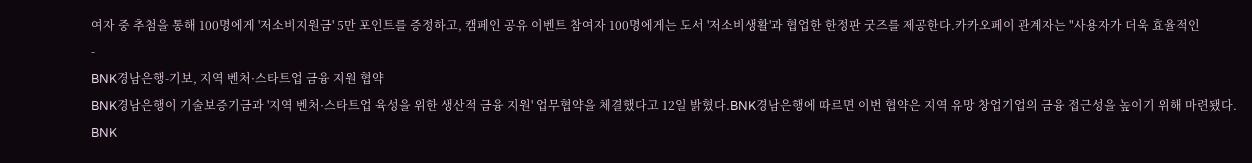여자 중 추첨을 통해 100명에게 '저소비지원금' 5만 포인트를 증정하고, 캠페인 공유 이벤트 참여자 100명에게는 도서 '저소비생활'과 협업한 한정판 굿즈를 제공한다.카카오페이 관계자는 "사용자가 더욱 효율적인
-
BNK경남은행-기보, 지역 벤처·스타트업 금융 지원 협약
BNK경남은행이 기술보증기금과 '지역 벤처·스타트업 육성을 위한 생산적 금융 지원' 업무협약을 체결했다고 12일 밝혔다.BNK경남은행에 따르면 이번 협약은 지역 유망 창업기업의 금융 접근성을 높이기 위해 마련됐다. BNK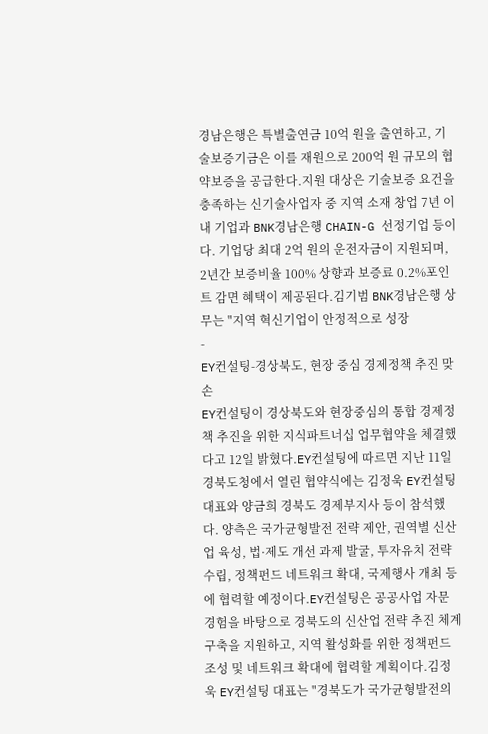경남은행은 특별출연금 10억 원을 출연하고, 기술보증기금은 이를 재원으로 200억 원 규모의 협약보증을 공급한다.지원 대상은 기술보증 요건을 충족하는 신기술사업자 중 지역 소재 창업 7년 이내 기업과 BNK경남은행 CHAIN-G 선정기업 등이다. 기업당 최대 2억 원의 운전자금이 지원되며, 2년간 보증비율 100% 상향과 보증료 0.2%포인트 감면 혜택이 제공된다.김기범 BNK경남은행 상무는 "지역 혁신기업이 안정적으로 성장
-
EY컨설팅-경상북도, 현장 중심 경제정책 추진 맞손
EY컨설팅이 경상북도와 현장중심의 통합 경제정책 추진을 위한 지식파트너십 업무협약을 체결했다고 12일 밝혔다.EY컨설팅에 따르면 지난 11일 경북도청에서 열린 협약식에는 김정욱 EY컨설팅 대표와 양금희 경북도 경제부지사 등이 참석했다. 양측은 국가균형발전 전략 제안, 권역별 신산업 육성, 법·제도 개선 과제 발굴, 투자유치 전략 수립, 정책펀드 네트워크 확대, 국제행사 개최 등에 협력할 예정이다.EY컨설팅은 공공사업 자문 경험을 바탕으로 경북도의 신산업 전략 추진 체계 구축을 지원하고, 지역 활성화를 위한 정책펀드 조성 및 네트워크 확대에 협력할 계획이다.김정욱 EY컨설팅 대표는 "경북도가 국가균형발전의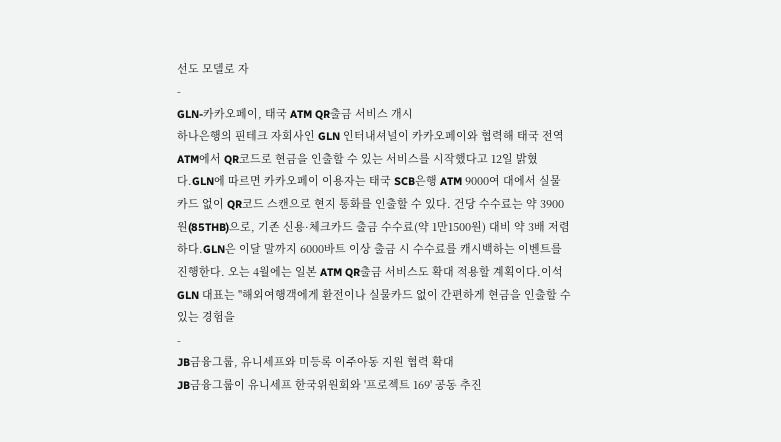선도 모델로 자
-
GLN-카카오페이, 태국 ATM QR출금 서비스 개시
하나은행의 핀테크 자회사인 GLN 인터내셔널이 카카오페이와 협력해 태국 전역 ATM에서 QR코드로 현금을 인출할 수 있는 서비스를 시작했다고 12일 밝혔다.GLN에 따르면 카카오페이 이용자는 태국 SCB은행 ATM 9000여 대에서 실물 카드 없이 QR코드 스캔으로 현지 통화를 인출할 수 있다. 건당 수수료는 약 3900원(85THB)으로, 기존 신용·체크카드 출금 수수료(약 1만1500원) 대비 약 3배 저렴하다.GLN은 이달 말까지 6000바트 이상 출금 시 수수료를 캐시백하는 이벤트를 진행한다. 오는 4월에는 일본 ATM QR출금 서비스도 확대 적용할 계획이다.이석 GLN 대표는 "해외여행객에게 환전이나 실물카드 없이 간편하게 현금을 인출할 수 있는 경험을
-
JB금융그룹, 유니세프와 미등록 이주아동 지원 협력 확대
JB금융그룹이 유니세프 한국위원회와 '프로젝트 169' 공동 추진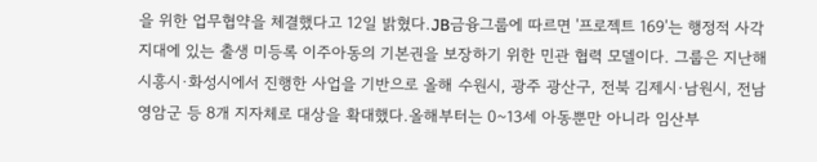을 위한 업무협약을 체결했다고 12일 밝혔다.JB금융그룹에 따르면 '프로젝트 169'는 행정적 사각지대에 있는 출생 미등록 이주아동의 기본권을 보장하기 위한 민관 협력 모델이다. 그룹은 지난해 시흥시·화성시에서 진행한 사업을 기반으로 올해 수원시, 광주 광산구, 전북 김제시·남원시, 전남 영암군 등 8개 지자체로 대상을 확대했다.올해부터는 0~13세 아동뿐만 아니라 임산부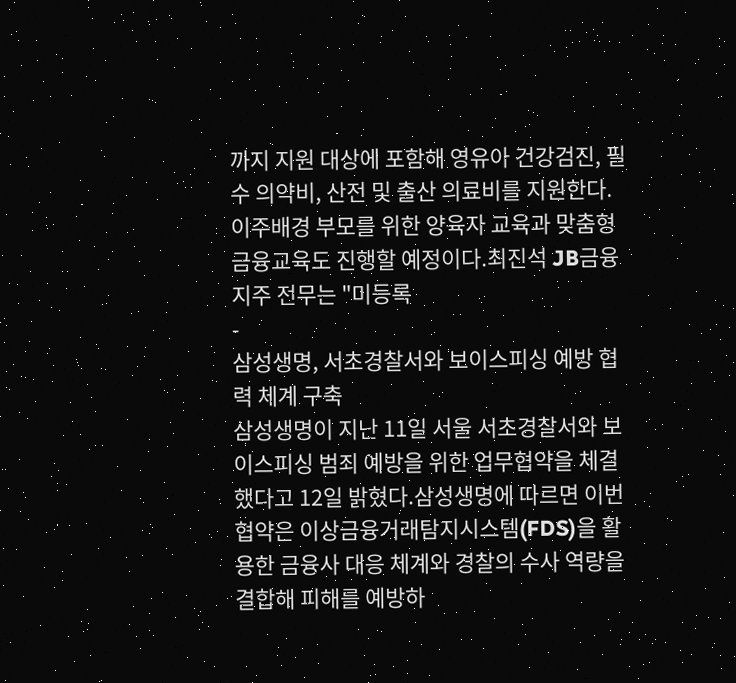까지 지원 대상에 포함해 영유아 건강검진, 필수 의약비, 산전 및 출산 의료비를 지원한다. 이주배경 부모를 위한 양육자 교육과 맞춤형 금융교육도 진행할 예정이다.최진석 JB금융지주 전무는 "미등록
-
삼성생명, 서초경찰서와 보이스피싱 예방 협력 체계 구축
삼성생명이 지난 11일 서울 서초경찰서와 보이스피싱 범죄 예방을 위한 업무협약을 체결했다고 12일 밝혔다.삼성생명에 따르면 이번 협약은 이상금융거래탐지시스템(FDS)을 활용한 금융사 대응 체계와 경찰의 수사 역량을 결합해 피해를 예방하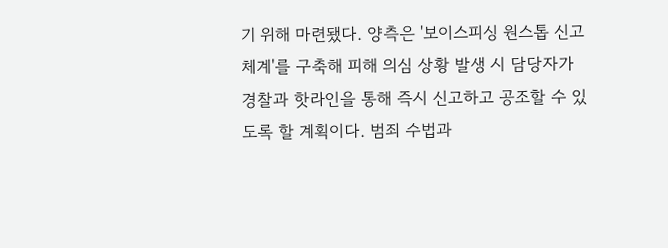기 위해 마련됐다. 양측은 '보이스피싱 원스톱 신고체계'를 구축해 피해 의심 상황 발생 시 담당자가 경찰과 핫라인을 통해 즉시 신고하고 공조할 수 있도록 할 계획이다. 범죄 수법과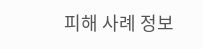피해 사례 정보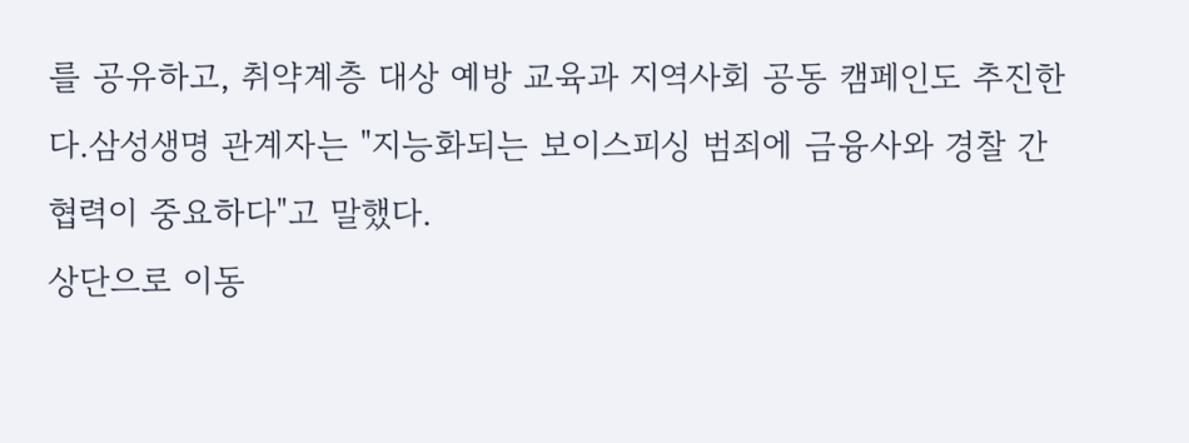를 공유하고, 취약계층 대상 예방 교육과 지역사회 공동 캠페인도 추진한다.삼성생명 관계자는 "지능화되는 보이스피싱 범죄에 금융사와 경찰 간 협력이 중요하다"고 말했다.
상단으로 이동